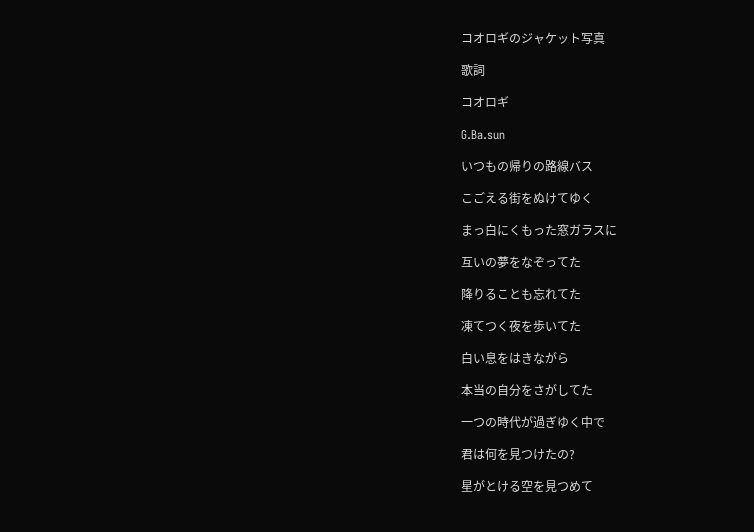コオロギのジャケット写真

歌詞

コオロギ

G.Ba.sun

いつもの帰りの路線バス

こごえる街をぬけてゆく

まっ白にくもった窓ガラスに

互いの夢をなぞってた

降りることも忘れてた

凍てつく夜を歩いてた

白い息をはきながら

本当の自分をさがしてた

一つの時代が過ぎゆく中で

君は何を見つけたの?

星がとける空を見つめて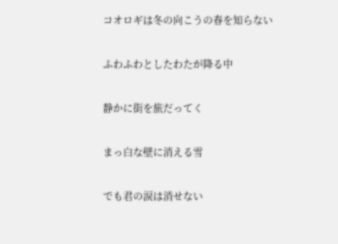コオロギは冬の向こうの春を知らない

ふわふわとしたわたが降る中

静かに街を旅だってく

まっ白な壁に消える雪

でも君の涙は消せない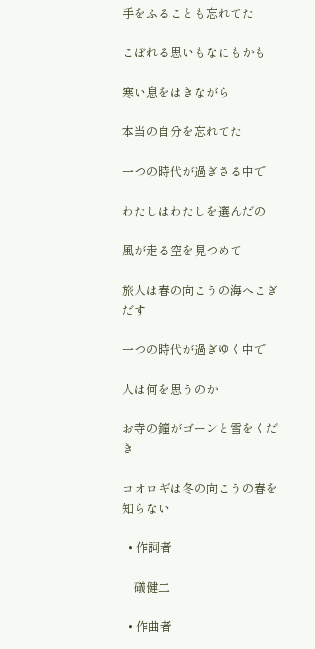手をふることも忘れてた

こぼれる思いもなにもかも

寒い息をはきながら

本当の自分を忘れてた

一つの時代が過ぎさる中で

わたしはわたしを選んだの

風が走る空を見つめて

旅人は春の向こうの海へこぎだす

一つの時代が過ぎゆく中で

人は何を思うのか

お寺の鐘がゴーンと雪をくだき

コオロギは冬の向こうの春を知らない

  • 作詞者

    礒健二

  • 作曲者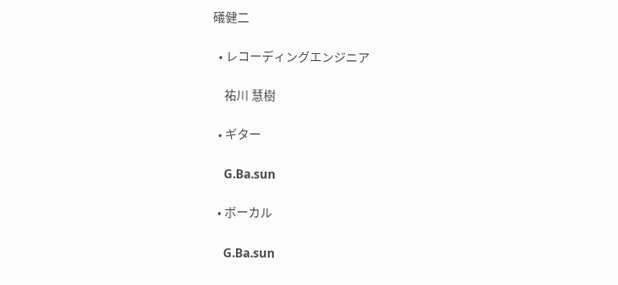礒健二

  • レコーディングエンジニア

    祐川 慧樹

  • ギター

    G.Ba.sun

  • ボーカル

    G.Ba.sun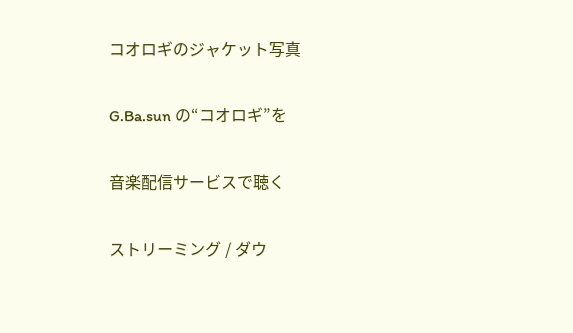コオロギのジャケット写真

G.Ba.sun の“コオロギ”を

音楽配信サービスで聴く

ストリーミング / ダウ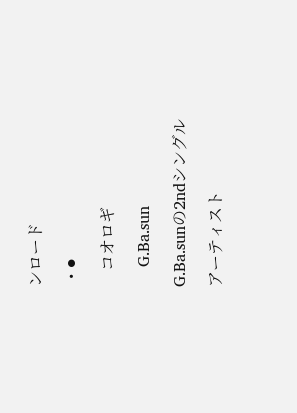ンロード

  • ⚫

    コオロギ

    G.Ba.sun

G.Ba.sunの2ndシングル

アーティスト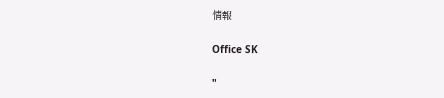情報

Office SK

"